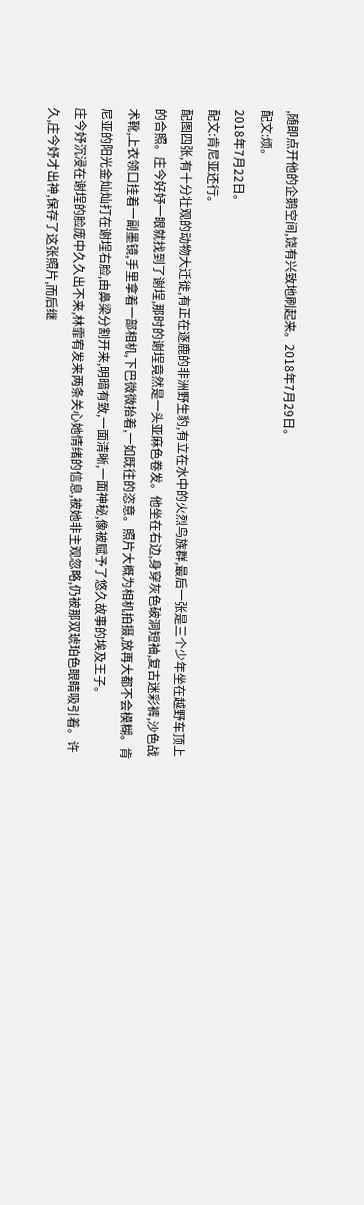,随即点开他的企鹅空间,饶有兴致地刷起来。2018年7月29日。
配文:烦。
2018年7月22日。
配文:肯尼亚还行。
配图四张,有十分壮观的动物大迁徙,有正在逐鹿的非洲野生豹,有立在水中的火烈鸟族群,最后一张是三个少年坐在越野车顶上的合照。庄今好妤一眼就找到了谢埕,那时的谢埕竟然是一头亚麻色卷发。他坐在右边,身穿灰色破洞短袖,复古迷彩裤,沙色战术靴,上衣领口挂着一副墨镜,手里拿着一部相机,下巴微微抬着,一如既往的恣意。照片大概为相机拍摄,放再大都不会模糊。肯尼亚的阳光金灿灿打在谢埕右脸,由鼻梁分割开来,明暗有致,一面清晰,一面神秘,像被赋予了悠久故事的埃及王子。
庄今妤沉浸在谢埕的脸庞中久久出不来,林霏宥发来两条关心她情绪的信息,被她非主观忽略,仍被那双琥珀色眼睛吸引着。许久,庄今妤才出神,保存了这张照片,而后继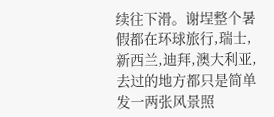续往下滑。谢埕整个暑假都在环球旅行,瑞士,新西兰,迪拜,澳大利亚,去过的地方都只是简单发一两张风景照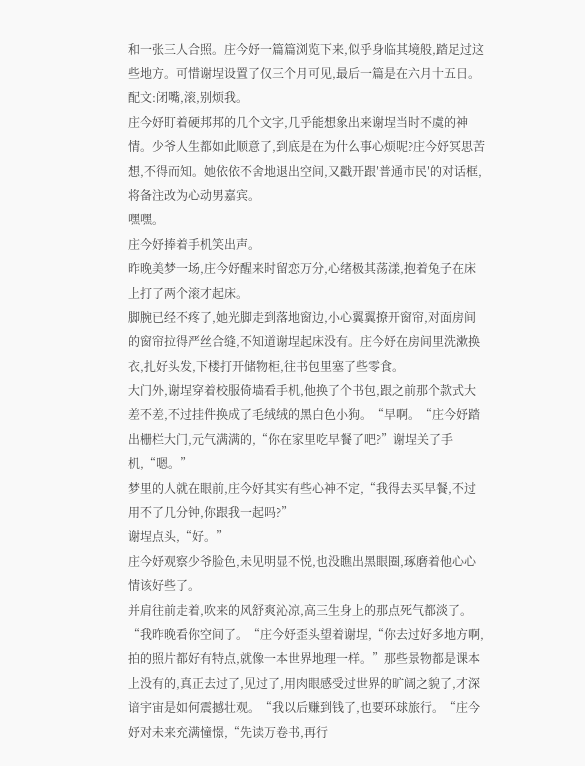和一张三人合照。庄今妤一篇篇浏览下来,似乎身临其境般,踏足过这些地方。可惜谢埕设置了仅三个月可见,最后一篇是在六月十五日。配文:闭嘴,滚,别烦我。
庄今妤盯着硬邦邦的几个文字,几乎能想象出来谢埕当时不虞的神情。少爷人生都如此顺意了,到底是在为什么事心烦呢?庄今妤冥思苦想,不得而知。她依依不舍地退出空间,又戳开跟′普通市民′的对话框,将备注改为心动男嘉宾。
嘿嘿。
庄今妤捧着手机笑出声。
昨晚美梦一场,庄今妤醒来时留恋万分,心绪极其荡漾,抱着兔子在床上打了两个滚才起床。
脚腕已经不疼了,她光脚走到落地窗边,小心翼翼撩开窗帘,对面房间的窗帘拉得严丝合缝,不知道谢埕起床没有。庄今妤在房间里洗漱换衣,扎好头发,下楼打开储物柜,往书包里塞了些零食。
大门外,谢埕穿着校服倚墙看手机,他换了个书包,跟之前那个款式大差不差,不过挂件换成了毛绒绒的黑白色小狗。“早啊。“庄今妤踏出栅栏大门,元气满满的,“你在家里吃早餐了吧?”谢埕关了手机,“嗯。”
梦里的人就在眼前,庄今妤其实有些心神不定,“我得去买早餐,不过用不了几分钟,你跟我一起吗?”
谢埕点头,“好。”
庄今妤观察少爷脸色,未见明显不悦,也没瞧出黑眼圈,琢磨着他心心情该好些了。
并肩往前走着,吹来的风舒爽沁凉,高三生身上的那点死气都淡了。“我昨晚看你空间了。“庄今妤歪头望着谢埕,“你去过好多地方啊,拍的照片都好有特点,就像一本世界地理一样。”那些景物都是课本上没有的,真正去过了,见过了,用肉眼感受过世界的旷阔之貌了,才深谙宇宙是如何震撼壮观。“我以后赚到钱了,也要环球旅行。“庄今妤对未来充满憧憬,“先读万卷书,再行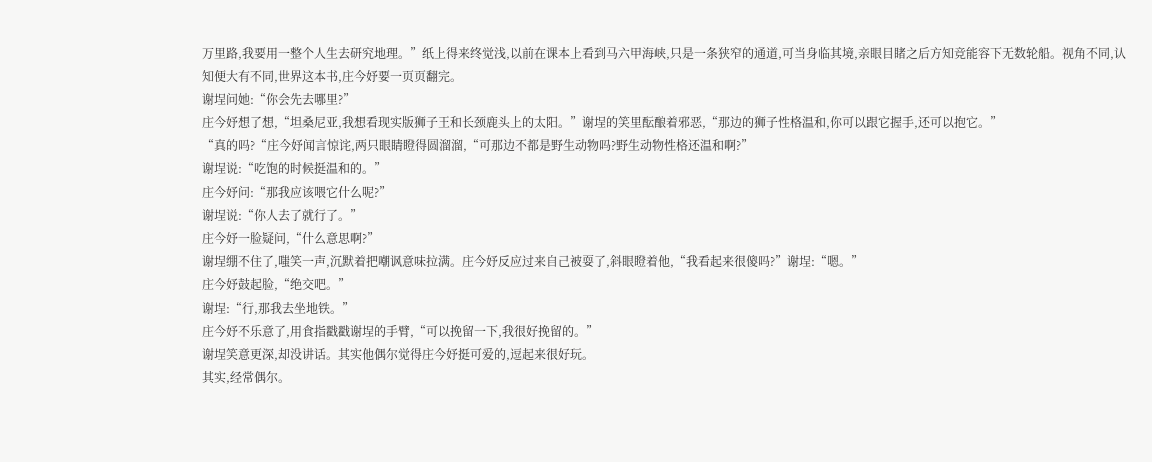万里路,我要用一整个人生去研究地理。”纸上得来终觉浅,以前在课本上看到马六甲海峡,只是一条狭窄的通道,可当身临其境,亲眼目睹之后方知竞能容下无数轮船。视角不同,认知便大有不同,世界这本书,庄今妤要一页页翻完。
谢埕问她:“你会先去哪里?”
庄今妤想了想,“坦桑尼亚,我想看现实版狮子王和长颈鹿头上的太阳。”谢埕的笑里酝酿着邪恶,“那边的狮子性格温和,你可以跟它握手,还可以抱它。”
“真的吗?“庄今妤闻言惊诧,两只眼睛瞪得圆溜溜,“可那边不都是野生动物吗?野生动物性格还温和啊?”
谢埕说:“吃饱的时候挺温和的。”
庄今妤问:“那我应该喂它什么呢?”
谢埕说:“你人去了就行了。”
庄今妤一脸疑问,“什么意思啊?”
谢埕绷不住了,嗤笑一声,沉默着把嘲讽意味拉满。庄今妤反应过来自己被耍了,斜眼瞪着他,“我看起来很傻吗?”谢埕:“嗯。”
庄今妤鼓起脸,“绝交吧。”
谢埕:“行,那我去坐地铁。”
庄今妤不乐意了,用食指戳戳谢埕的手臂,“可以挽留一下,我很好挽留的。”
谢埕笑意更深,却没讲话。其实他偶尔觉得庄今妤挺可爱的,逗起来很好玩。
其实,经常偶尔。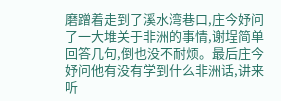磨蹭着走到了溪水湾巷口,庄今妤问了一大堆关于非洲的事情,谢埕简单回答几句,倒也没不耐烦。最后庄今妤问他有没有学到什么非洲话,讲来听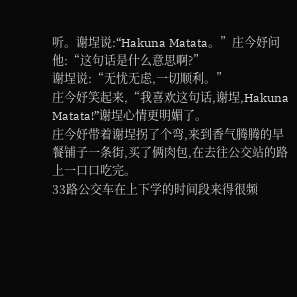听。谢埕说:“Hakuna Matata。”庄今妤问他:“这句话是什么意思啊?”
谢埕说:“无忧无虑,一切顺利。”
庄今妤笑起来,“我喜欢这句话,谢埕,Hakuna Matata!”谢埕心情更明媚了。
庄今妤带着谢埕拐了个弯,来到香气腾腾的早餐铺子一条街,买了俩肉包,在去往公交站的路上一口口吃完。
33路公交车在上下学的时间段来得很频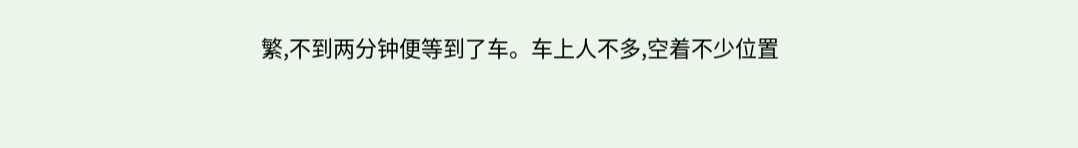繁,不到两分钟便等到了车。车上人不多,空着不少位置